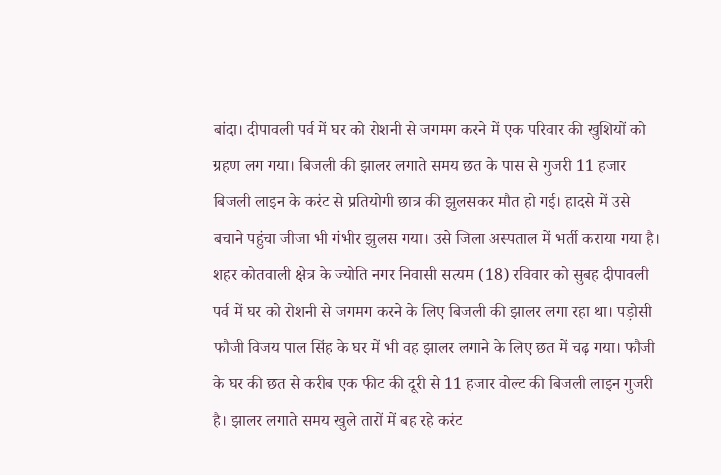बांदा। दीपावली पर्व में घर को रोशनी से जगमग करने में एक परिवार की खुशियों को ग्रहण लग गया। बिजली की झालर लगाते समय छत के पास से गुजरी 11 हजार बिजली लाइन के करंट से प्रतियोगी छात्र की झुलसकर मौत हो गई। हादसे में उसे बचाने पहुंचा जीजा भी गंभीर झुलस गया। उसे जिला अस्पताल में भर्ती कराया गया है।
शहर कोतवाली क्षेत्र के ज्योति नगर निवासी सत्यम (18) रविवार को सुबह दीपावली पर्व में घर को रोशनी से जगमग करने के लिए बिजली की झालर लगा रहा था। पड़ोसी फौजी विजय पाल सिंह के घर में भी वह झालर लगाने के लिए छत में चढ़ गया। फौजी के घर की छत से करीब एक फीट की दूरी से 11 हजार वोल्ट की बिजली लाइन गुजरी है। झालर लगाते समय खुले तारों में बह रहे करंट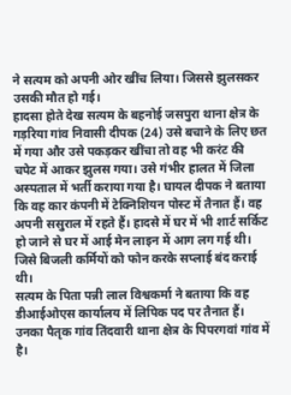ने सत्यम को अपनी ओर खींच लिया। जिससे झुलसकर उसकी मौत हो गई।
हादसा होते देख सत्यम के बहनोई जसपुरा थाना क्षेत्र के गड़रिया गांव निवासी दीपक (24) उसे बचाने के लिए छत में गया और उसे पकड़कर खींचा तो वह भी करंट की चपेट में आकर झुलस गया। उसे गंभीर हालत में जिला अस्पताल में भर्ती कराया गया है। घायल दीपक ने बताया कि वह कार कंपनी में टेक्निशियन पोस्ट में तैनात हैं। वह अपनी ससुराल में रहते हैं। हादसे में घर में भी शार्ट सर्किट हो जाने से घर में आई मेन लाइन में आग लग गई थी। जिसे बिजली कर्मियों को फोन करके सप्लाई बंद कराई थी।
सत्यम के पिता पन्नी लाल विश्वकर्मा ने बताया कि वह डीआईओएस कार्यालय में लिपिक पद पर तैनात हैं। उनका पैतृक गांव तिंदवारी थाना क्षेत्र के पिपरगवां गांव में है।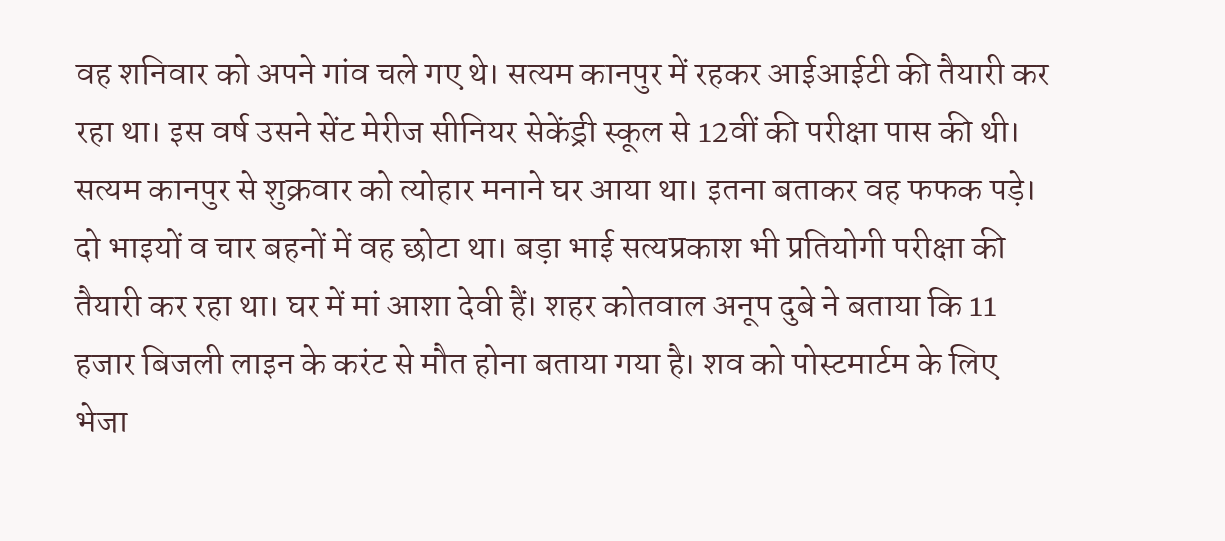वह शनिवार को अपने गांव चले गए थे। सत्यम कानपुर में रहकर आईआईटी की तैयारी कर रहा था। इस वर्ष उसने सेंट मेरीज सीनियर सेकेंड्री स्कूल से 12वीं की परीक्षा पास की थी। सत्यम कानपुर से शुक्रवार को त्योहार मनाने घर आया था। इतना बताकर वह फफक पड़े। दो भाइयों व चार बहनों में वह छोटा था। बड़ा भाई सत्यप्रकाश भी प्रतियोगी परीक्षा की तैयारी कर रहा था। घर में मां आशा देवी हैं। शहर कोतवाल अनूप दुबे ने बताया कि 11 हजार बिजली लाइन के करंट से मौत होना बताया गया है। शव को पोस्टमार्टम के लिए भेजा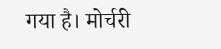गया है। मोर्चरी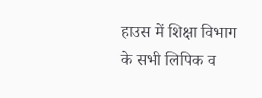हाउस में शिक्षा विभाग के सभी लिपिक व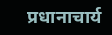प्रधानाचार्य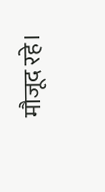मौजूद रहे।